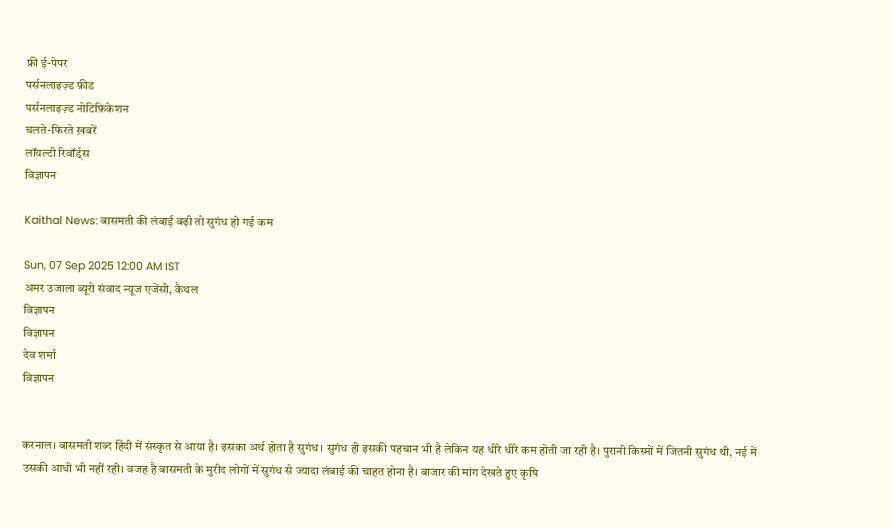फ्री ई-पेपर
पर्सनलाइज़्ड फ़ीड
पर्सनलाइज़्ड नोटिफ़िकेशन
चलते-फिरते ख़बरें
लॉयल्टी रिवॉर्ड्स
विज्ञापन

Kaithal News: बासमती की लंबाई बढ़ी तो सुगंध हो गई कम

Sun, 07 Sep 2025 12:00 AM IST
अमर उजाला ब्यूरो संवाद न्यूज एजेंसी, कैथल
विज्ञापन
विज्ञापन
देव शर्मा
विज्ञापन


करनाल। बासमती शब्द हिंदी में संस्कृत से आया है। इसका अर्थ होता है सुगंध। सुगंध ही इसकी पहचान भी है लेकिन यह धीरे धीरे कम होती जा रही है। पुरानी किस्मों में जितनी सुगंध थी, नई में उसकी आधी भी नहीं रही। वजह है बासमती के मुरीद लोगों में सुगंध से ज्यादा लंबाई की चाहत होना है। बाजार की मांग देखते हुए कृषि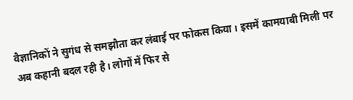वैज्ञानिकों ने सुगंध से समझौता कर लंबाई पर फोकस किया। इसमें कामयाबी मिली पर अब कहानी बदल रही है। लोगों में फिर से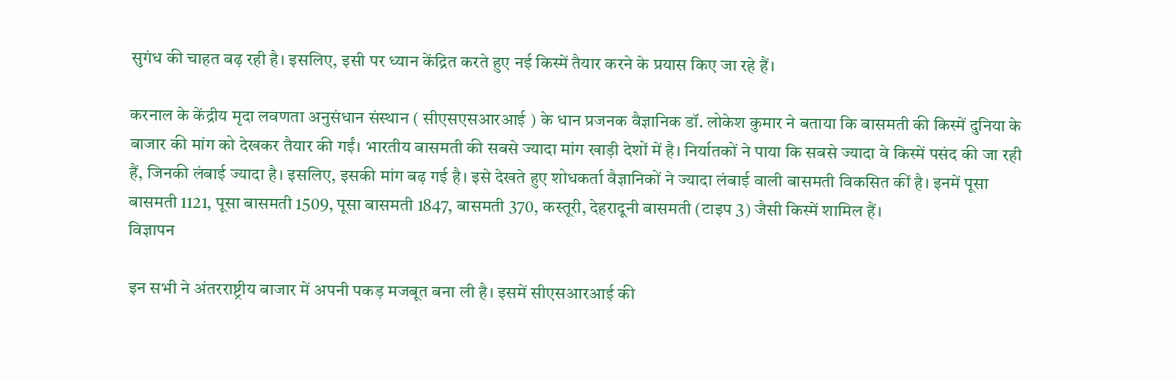सुगंध की चाहत बढ़ रही है। इसलिए, इसी पर ध्यान केंद्रित करते हुए नई किस्में तैयार करने के प्रयास किए जा रहे हैं।

करनाल के केंद्रीय मृदा लवणता अनुसंधान संस्थान ( सीएसएसआरआई ) के धान प्रजनक वैज्ञानिक डॉ. लोकेश कुमार ने बताया कि बासमती की किस्में दुनिया के बाजार की मांग को देखकर तैयार की गईं। भारतीय बासमती की सबसे ज्यादा मांग खाड़ी देशों में है। निर्यातकों ने पाया कि सबसे ज्यादा वे किस्में पसंद की जा रही हैं, जिनकी लंबाई ज्यादा है। इसलिए, इसकी मांग बढ़ गई है। इसे देखते हुए शोधकर्ता वैज्ञानिकों ने ज्यादा लंबाई वाली बासमती विकसित कीं है। इनमें पूसा बासमती 1121, पूसा बासमती 1509, पूसा बासमती 1847, बासमती 370, कस्तूरी, देहरादूनी बासमती (टाइप 3) जैसी किस्में शामिल हैं।
विज्ञापन

इन सभी ने अंतरराष्ट्रीय बाजार में अपनी पकड़ मजबूत बना ली है। इसमें सीएसआरआई की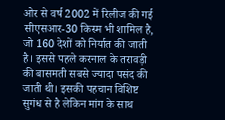ओर से वर्ष 2002 में रिलीज की गई सीएसआर-30 किस्म भी शामिल है, जो 160 देशों को निर्यात की जाती है। इससे पहले करनाल के तरावड़ी की बासमती सबसे ज्यादा पसंद की जाती थी। इसकी पहचान विशिष्ट सुगंध से है लेकिन मांग के साथ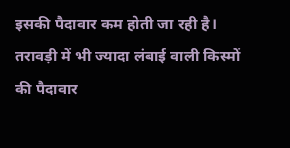इसकी पैदावार कम होती जा रही है। तरावड़ी में भी ज्यादा लंबाई वाली किस्मों की पैदावार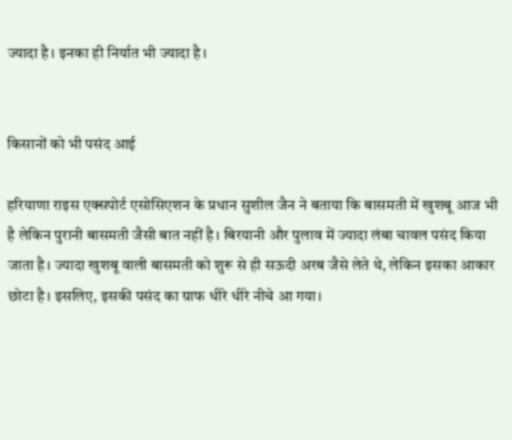ज्यादा है। इनका ही निर्यात भी ज्यादा है।


किसानों को भी पसंद आई

हरियाणा राइस एक्सपोर्ट एसोसिएशन के प्रधान सुशील जैन ने बताया कि बासमती में खुशबू आज भी है लेकिन पुरानी बासमती जैसी बात नहीं है। बिरयानी और पुलाव में ज्यादा लंबा चावल पसंद किया जाता है। ज्यादा खुशबू वाली बासमती को शुरू से ही सऊदी अरब जैसे लेते थे, लेकिन इसका आकार छोटा है। इसलिए, इसकी पसंद का ग्राफ धीरे धीरे नीचे आ गया।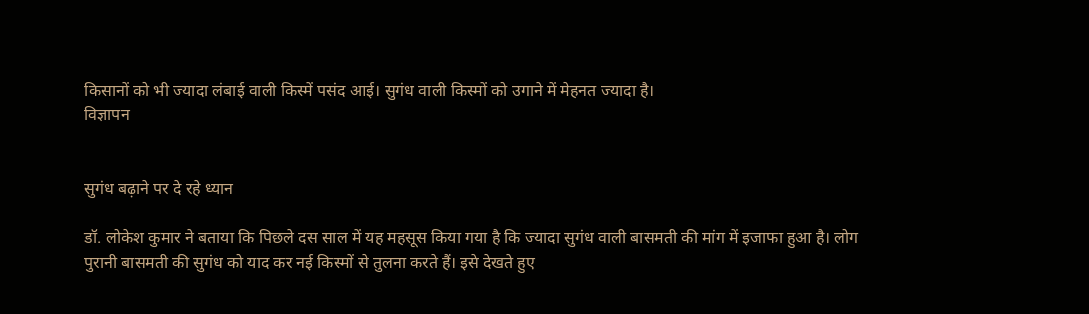किसानों को भी ज्यादा लंबाई वाली किस्में पसंद आई। सुगंध वाली किस्मों को उगाने में मेहनत ज्यादा है।
विज्ञापन


सुगंध बढ़ाने पर दे रहे ध्यान

डॉ. लोकेश कुमार ने बताया कि पिछले दस साल में यह महसूस किया गया है कि ज्यादा सुगंध वाली बासमती की मांग में इजाफा हुआ है। लोग पुरानी बासमती की सुगंध को याद कर नई किस्मों से तुलना करते हैं। इसे देखते हुए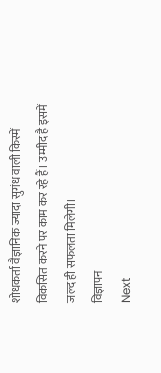शोधकर्ता वैज्ञानिक ज्यादा सुगंध वाली किस्में विकसित करने पर काम कर रहे हैं। उम्मीद है इसमें जल्द ही सफलता मिलेगी।
विज्ञापन
Next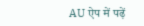AU ऐप में पढ़ें